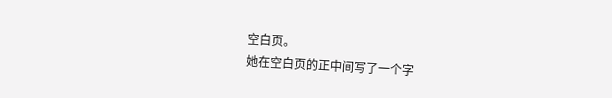空白页。
她在空白页的正中间写了一个字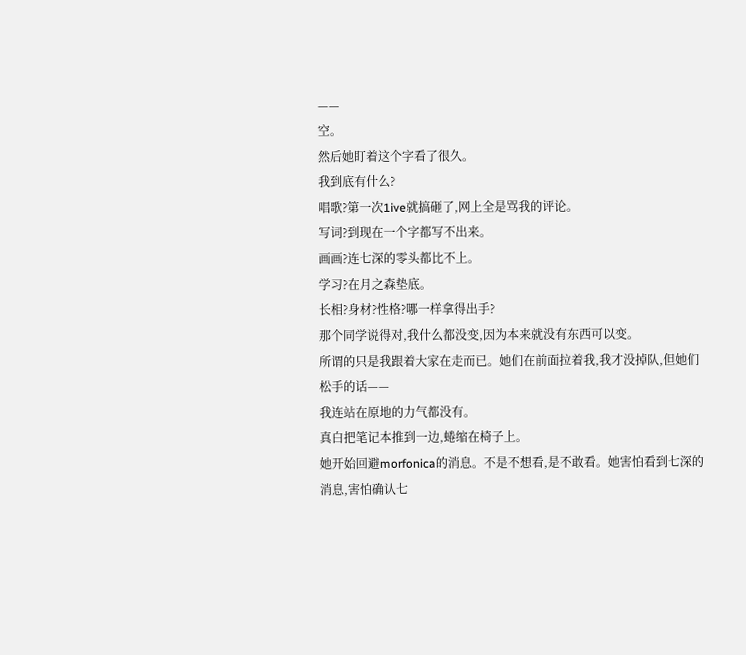——
空。
然后她盯着这个字看了很久。
我到底有什么?
唱歌?第一次1ive就搞砸了,网上全是骂我的评论。
写词?到现在一个字都写不出来。
画画?连七深的零头都比不上。
学习?在月之森垫底。
长相?身材?性格?哪一样拿得出手?
那个同学说得对,我什么都没变,因为本来就没有东西可以变。
所谓的只是我跟着大家在走而已。她们在前面拉着我,我才没掉队,但她们松手的话——
我连站在原地的力气都没有。
真白把笔记本推到一边,蜷缩在椅子上。
她开始回避morfonica的消息。不是不想看,是不敢看。她害怕看到七深的消息,害怕确认七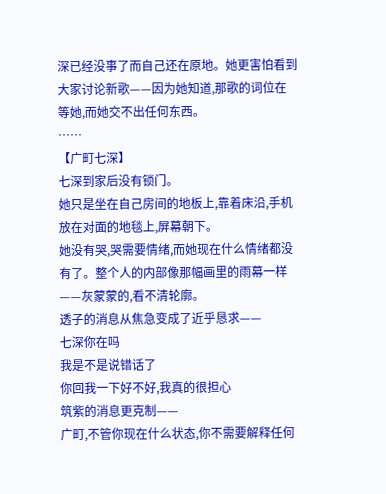深已经没事了而自己还在原地。她更害怕看到大家讨论新歌——因为她知道,那歌的词位在等她,而她交不出任何东西。
……
【广町七深】
七深到家后没有锁门。
她只是坐在自己房间的地板上,靠着床沿,手机放在对面的地毯上,屏幕朝下。
她没有哭,哭需要情绪,而她现在什么情绪都没有了。整个人的内部像那幅画里的雨幕一样——灰蒙蒙的,看不清轮廓。
透子的消息从焦急变成了近乎恳求——
七深你在吗
我是不是说错话了
你回我一下好不好,我真的很担心
筑紫的消息更克制——
广町,不管你现在什么状态,你不需要解释任何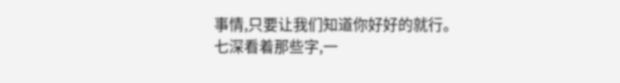事情,只要让我们知道你好好的就行。
七深看着那些字,一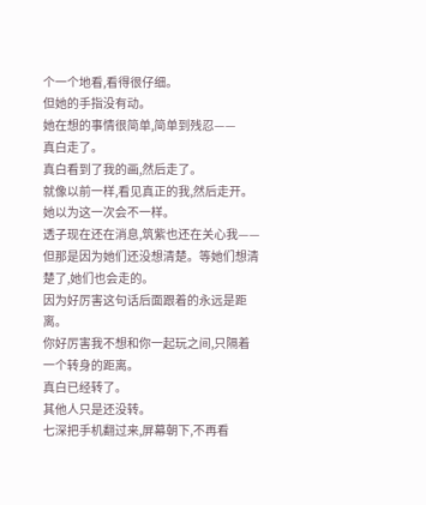个一个地看,看得很仔细。
但她的手指没有动。
她在想的事情很简单,简单到残忍——
真白走了。
真白看到了我的画,然后走了。
就像以前一样,看见真正的我,然后走开。
她以为这一次会不一样。
透子现在还在消息,筑紫也还在关心我——但那是因为她们还没想清楚。等她们想清楚了,她们也会走的。
因为好厉害这句话后面跟着的永远是距离。
你好厉害我不想和你一起玩之间,只隔着一个转身的距离。
真白已经转了。
其他人只是还没转。
七深把手机翻过来,屏幕朝下,不再看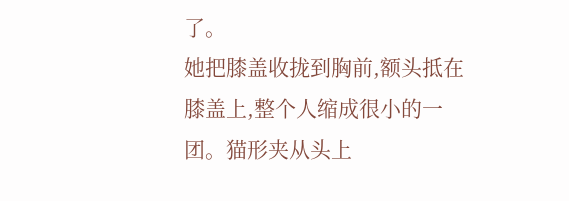了。
她把膝盖收拢到胸前,额头抵在膝盖上,整个人缩成很小的一团。猫形夹从头上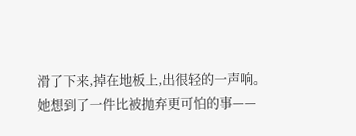滑了下来,掉在地板上,出很轻的一声响。
她想到了一件比被抛弃更可怕的事——